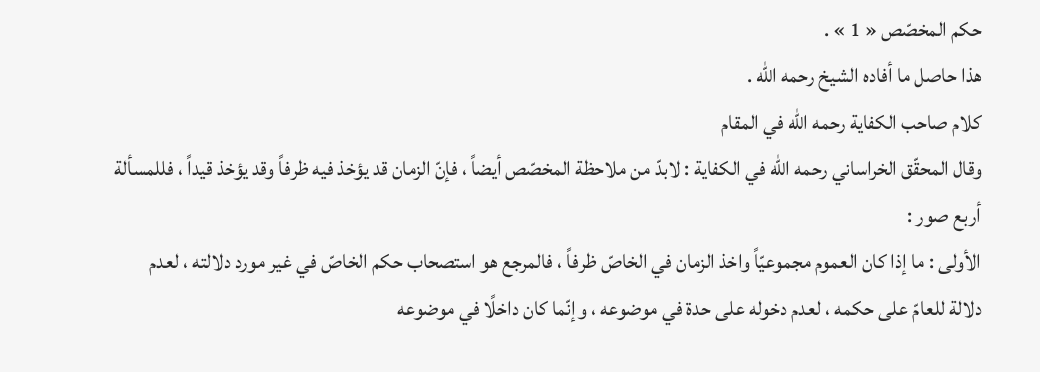حكم المخصّص « 1 » .
هذا حاصل ما أفاده الشيخ رحمه الله .
كلام صاحب الكفاية رحمه الله في المقام
وقال المحقّق الخراساني رحمه الله في الكفاية : لابدّ من ملاحظة المخصّص أيضاً ، فإنّ الزمان قد يؤخذ فيه ظرفاً وقد يؤخذ قيداً ، فللمسألة أربع صور :
الأولى : ما إذا كان العموم مجموعيّاً واخذ الزمان في الخاصّ ظرفاً ، فالمرجع هو استصحاب حكم الخاصّ في غير مورد دلالته ، لعدم دلالة للعامّ على حكمه ، لعدم دخوله على حدة في موضوعه ، وإنّما كان داخلًا في موضوعه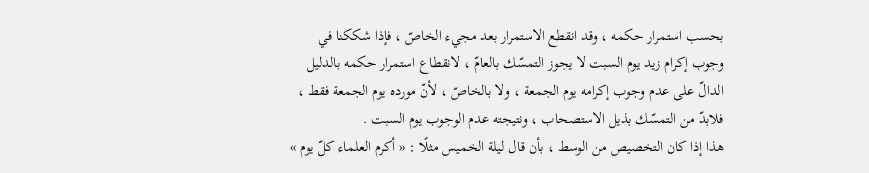بحسب استمرار حكمه ، وقد انقطع الاستمرار بعد مجيء الخاصّ ، فإذا شككنا في وجوب إكرام زيد يوم السبت لا يجوز التمسّك بالعامّ ، لانقطاع استمرار حكمه بالدليل الدالّ على عدم وجوب إكرامه يوم الجمعة ، ولا بالخاصّ ، لأنّ مورده يوم الجمعة فقط ، فلابدّ من التمسّك بذيل الاستصحاب ، ونتيجته عدم الوجوب يوم السبت .
هذا إذا كان التخصيص من الوسط ، بأن قال ليلة الخميس مثلًا : « أكرم العلماء كلّ يوم »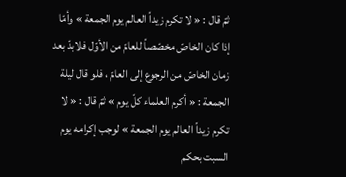ثمّ قال : « لا تكرم زيداً العالم يوم الجمعة » وأمّا إذا كان الخاصّ مخصّصاً للعامّ من الأوّل فلابدّ بعد زمان الخاصّ من الرجوع إلى العامّ ، فلو قال ليلة الجمعة : « أكرم العلماء كلّ يوم » ثمّ قال : « لا تكرم زيداً العالم يوم الجمعة » لوجب إكرامه يوم السبت بحكم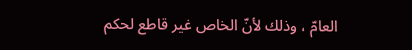العامّ ، وذلك لأنّ الخاص غير قاطع لحكم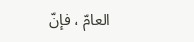العامّ ، فإنّ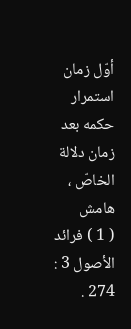أوّل زمان استمرار حكمه بعد زمان دلالة الخاصّ ،
هامش
( 1 ) فرائد الأصول 3 : 274 .